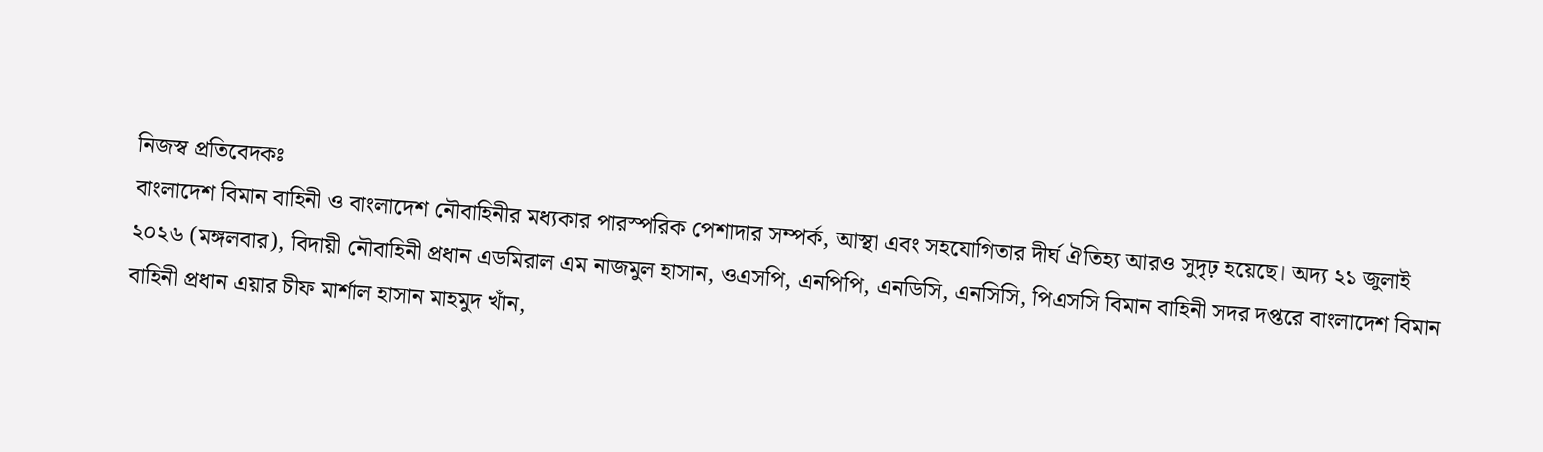নিজস্ব প্রতিবেদকঃ
বাংলাদেশ বিমান বাহিনী ও বাংলাদেশ নৌবাহিনীর মধ্যকার পারস্পরিক পেশাদার সম্পর্ক, আস্থা এবং সহযোগিতার দীর্ঘ ঐতিহ্য আরও সুদৃঢ় হয়েছে। অদ্য ২১ জুলাই ২০২৬ (মঙ্গলবার), বিদায়ী নৌবাহিনী প্রধান এডমিরাল এম নাজমুল হাসান, ওএসপি, এনপিপি, এনডিসি, এনসিসি, পিএসসি বিমান বাহিনী সদর দপ্তরে বাংলাদেশ বিমান বাহিনী প্রধান এয়ার চীফ মার্শাল হাসান মাহমুদ খাঁন,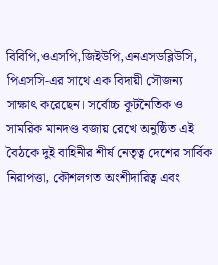বিবিপি,ওএসপি,জিইউপি,এনএসডব্লিউসি, পিএসসি-এর সাথে এক বিদায়ী সৌজন্য সাক্ষাৎ করেছেন। সর্বোচ্চ কূটনৈতিক ও সামরিক মানদণ্ড বজায় রেখে অনুষ্ঠিত এই বৈঠকে দুই বাহিনীর শীর্ষ নেতৃত্ব দেশের সার্বিক নিরাপত্তা, কৌশলগত অংশীদারিত্ব এবং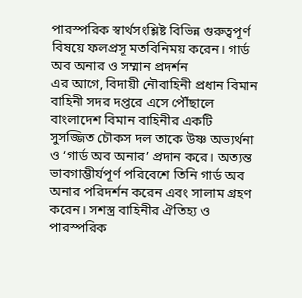পারস্পরিক স্বার্থসংশ্লিষ্ট বিভিন্ন গুরুত্বপূর্ণ বিষয়ে ফলপ্রসূ মতবিনিময় করেন। গার্ড অব অনার ও সম্মান প্রদর্শন
এর আগে, বিদায়ী নৌবাহিনী প্রধান বিমান বাহিনী সদর দপ্তরে এসে পৌঁছালে বাংলাদেশ বিমান বাহিনীর একটি সুসজ্জিত চৌকস দল তাকে উষ্ণ অভ্যর্থনা ও ‘গার্ড অব অনার’ প্রদান করে। অত্যন্ত ভাবগাম্ভীর্যপূর্ণ পরিবেশে তিনি গার্ড অব অনার পরিদর্শন করেন এবং সালাম গ্রহণ করেন। সশস্ত্র বাহিনীর ঐতিহ্য ও পারস্পরিক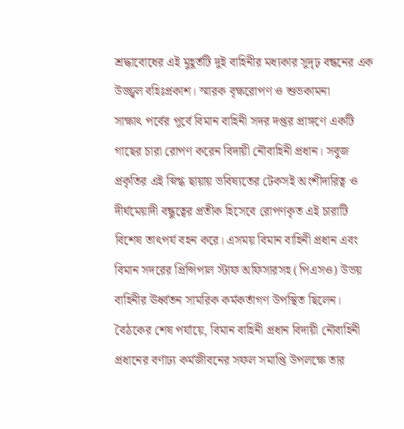শ্রদ্ধাবোধের এই মুহূর্তটি দুই বাহিনীর মধ্যকার সুদৃঢ় বন্ধনের এক উজ্জ্বল বহিঃপ্রকাশ। স্মারক বৃক্ষরোপণ ও শুভকামনা
সাক্ষাৎ পর্বের পূর্বে বিমান বাহিনী সদর দপ্তর প্রাঙ্গণে একটি গাছের চারা রোপণ করেন বিদায়ী নৌবাহিনী প্রধান। সবুজ প্রকৃতির এই স্নিগ্ধ ছায়ায় ভবিষ্যতের টেকসই অংশীদারিত্ব ও দীর্ঘমেয়াদী বন্ধুত্বের প্রতীক হিসেবে রোপণকৃত এই চারাটি বিশেষ তাৎপর্য বহন করে। এসময় বিমান বাহিনী প্রধান এবং বিমান সদরের প্রিন্সিপাল স্টাফ অফিসারসহ (পিএসও) উভয় বাহিনীর ঊর্ধ্বতন সামরিক কর্মকর্তাগণ উপস্থিত ছিলেন। বৈঠকের শেষ পর্যায়ে, বিমান বাহিনী প্রধান বিদায়ী নৌবাহিনী প্রধানের বর্ণাঢ্য কর্মজীবনের সফল সমাপ্তি উপলক্ষে তার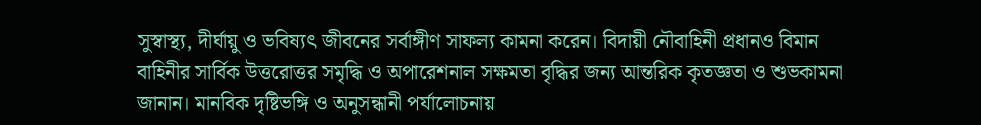সুস্বাস্থ্য, দীর্ঘায়ু ও ভবিষ্যৎ জীবনের সর্বাঙ্গীণ সাফল্য কামনা করেন। বিদায়ী নৌবাহিনী প্রধানও বিমান বাহিনীর সার্বিক উত্তরোত্তর সমৃদ্ধি ও অপারেশনাল সক্ষমতা বৃদ্ধির জন্য আন্তরিক কৃতজ্ঞতা ও শুভকামনা জানান। মানবিক দৃষ্টিভঙ্গি ও অনুসন্ধানী পর্যালোচনায়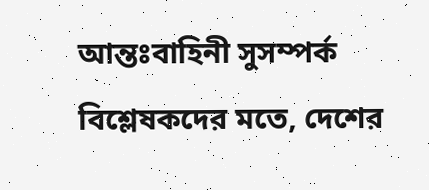আন্তঃবাহিনী সুসম্পর্ক বিশ্লেষকদের মতে, দেশের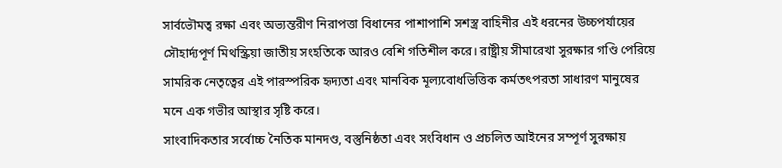সার্বভৌমত্ব রক্ষা এবং অভ্যন্তরীণ নিরাপত্তা বিধানের পাশাপাশি সশস্ত্র বাহিনীর এই ধরনের উচ্চপর্যায়ের সৌহার্দ্যপূর্ণ মিথস্ক্রিয়া জাতীয় সংহতিকে আরও বেশি গতিশীল করে। রাষ্ট্রীয় সীমারেখা সুরক্ষার গণ্ডি পেরিয়ে সামরিক নেতৃত্বের এই পারস্পরিক হৃদ্যতা এবং মানবিক মূল্যবোধভিত্তিক কর্মতৎপরতা সাধারণ মানুষের মনে এক গভীর আস্থার সৃষ্টি করে।
সাংবাদিকতার সর্বোচ্চ নৈতিক মানদণ্ড, বস্তুনিষ্ঠতা এবং সংবিধান ও প্রচলিত আইনের সম্পূর্ণ সুরক্ষায়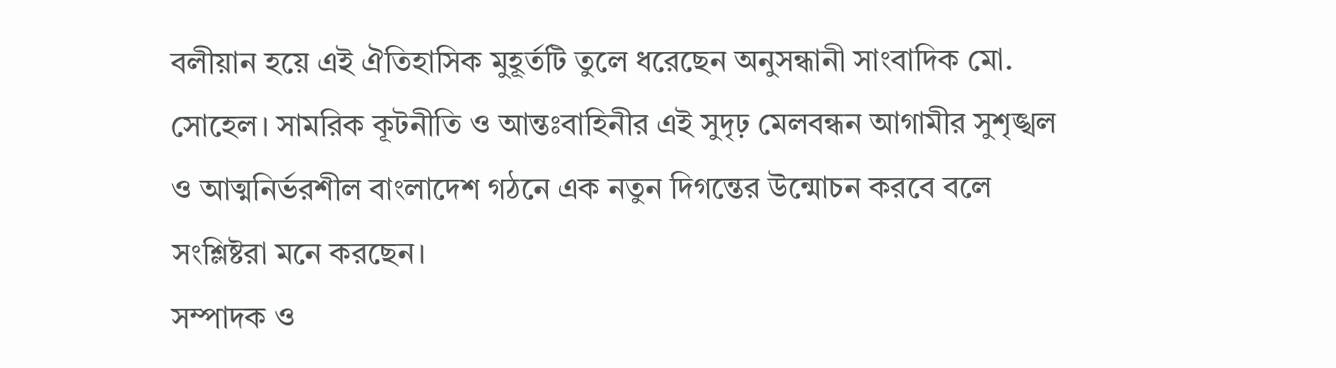বলীয়ান হয়ে এই ঐতিহাসিক মুহূর্তটি তুলে ধরেছেন অনুসন্ধানী সাংবাদিক মো. সোহেল। সামরিক কূটনীতি ও আন্তঃবাহিনীর এই সুদৃঢ় মেলবন্ধন আগামীর সুশৃঙ্খল ও আত্মনির্ভরশীল বাংলাদেশ গঠনে এক নতুন দিগন্তের উন্মোচন করবে বলে সংশ্লিষ্টরা মনে করছেন।
সম্পাদক ও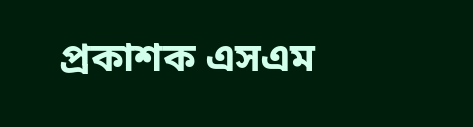প্রকাশক এসএম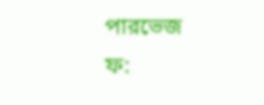পারভেজ
ফ: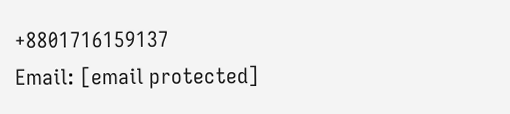+8801716159137
Email: [email protected]